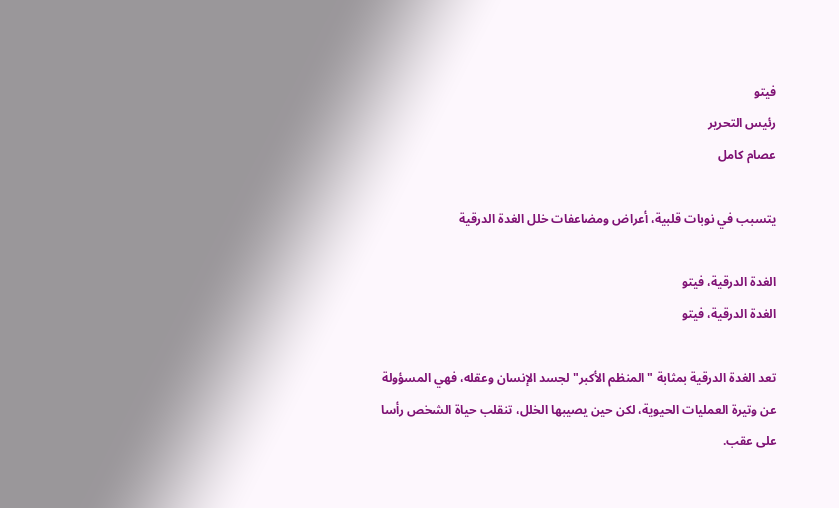فيتو
رئيس التحرير
عصام كامل

يتسبب في نوبات قلبية، أعراض ومضاعفات خلل الغدة الدرقية

الغدة الدرقية، فيتو
الغدة الدرقية، فيتو

تعد الغدة الدرقية بمثابة "المنظم الأكبر" لجسد الإنسان وعقله، فهي المسؤولة عن وتيرة العمليات الحيوية، لكن حين يصيبها الخلل، تنقلب حياة الشخص رأسا على عقب.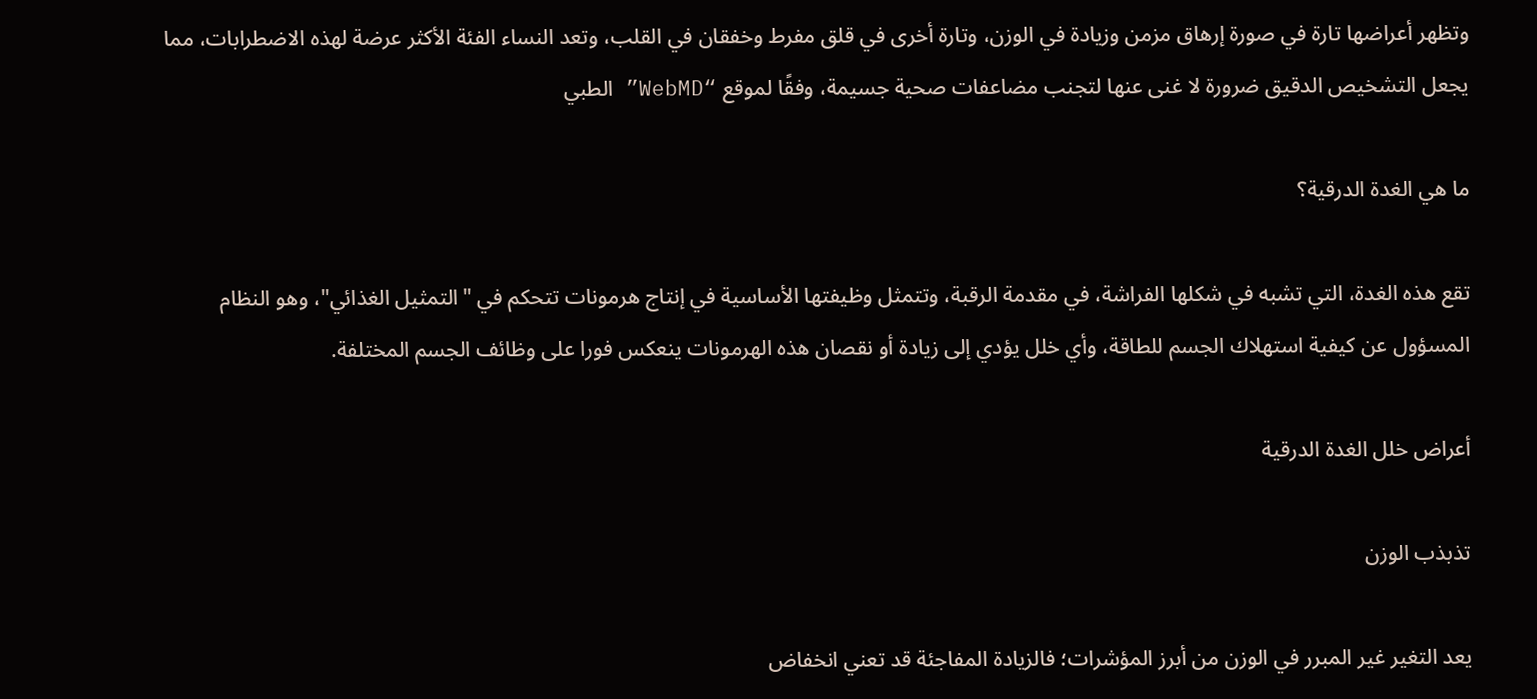وتظهر أعراضها تارة في صورة إرهاق مزمن وزيادة في الوزن، وتارة أخرى في قلق مفرط وخفقان في القلب، وتعد النساء الفئة الأكثر عرضة لهذه الاضطرابات، مما يجعل التشخيص الدقيق ضرورة لا غنى عنها لتجنب مضاعفات صحية جسيمة، وفقًا لموقع “WebMD” الطبي

ما هي الغدة الدرقية؟

تقع هذه الغدة، التي تشبه في شكلها الفراشة، في مقدمة الرقبة، وتتمثل وظيفتها الأساسية في إنتاج هرمونات تتحكم في "التمثيل الغذائي"، وهو النظام المسؤول عن كيفية استهلاك الجسم للطاقة، وأي خلل يؤدي إلى زيادة أو نقصان هذه الهرمونات ينعكس فورا على وظائف الجسم المختلفة.

أعراض خلل الغدة الدرقية

تذبذب الوزن

يعد التغير غير المبرر في الوزن من أبرز المؤشرات؛ فالزيادة المفاجئة قد تعني انخفاض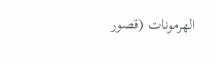الهرمونات (قصور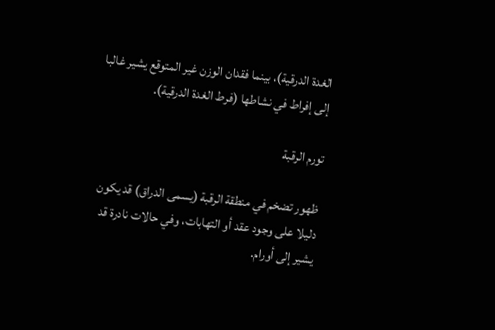الغدة الدرقية)، بينما فقدان الوزن غير المتوقع يشير غالبا إلى إفراط في نشاطها (فرط الغدة الدرقية).

تورم الرقبة

ظهور تضخم في منطقة الرقبة (يسمى الدراق) قد يكون دليلا على وجود عقد أو التهابات، وفي حالات نادرة قد يشير إلى أورام.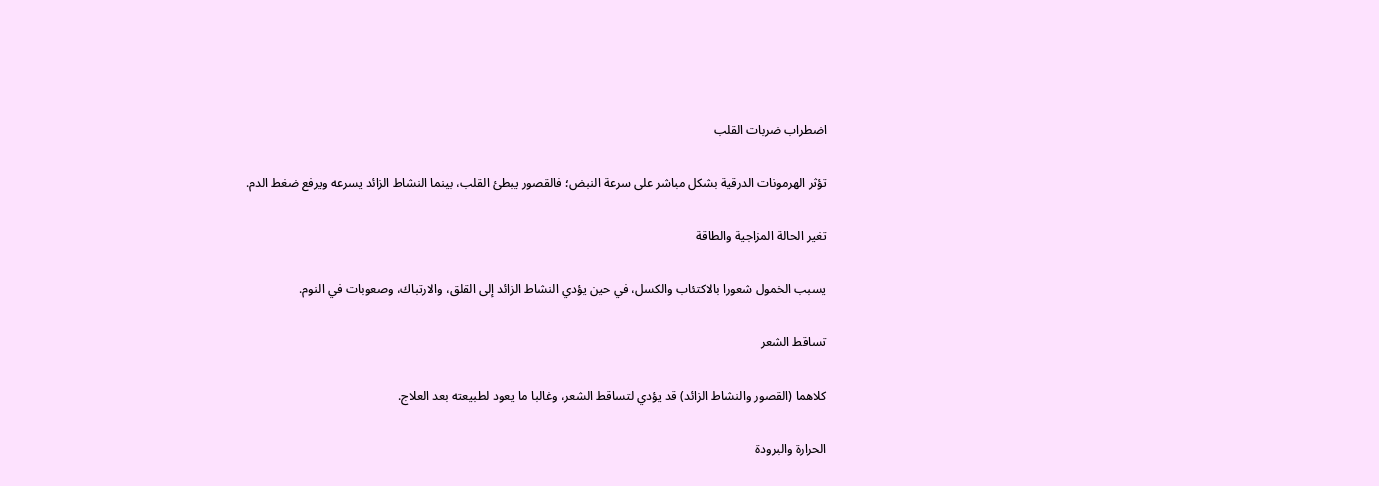اضطراب ضربات القلب

تؤثر الهرمونات الدرقية بشكل مباشر على سرعة النبض؛ فالقصور يبطئ القلب، بينما النشاط الزائد يسرعه ويرفع ضغط الدم.

تغير الحالة المزاجية والطاقة

يسبب الخمول شعورا بالاكتئاب والكسل، في حين يؤدي النشاط الزائد إلى القلق، والارتباك، وصعوبات في النوم.

تساقط الشعر

كلاهما (القصور والنشاط الزائد) قد يؤدي لتساقط الشعر، وغالبا ما يعود لطبيعته بعد العلاج.

الحرارة والبرودة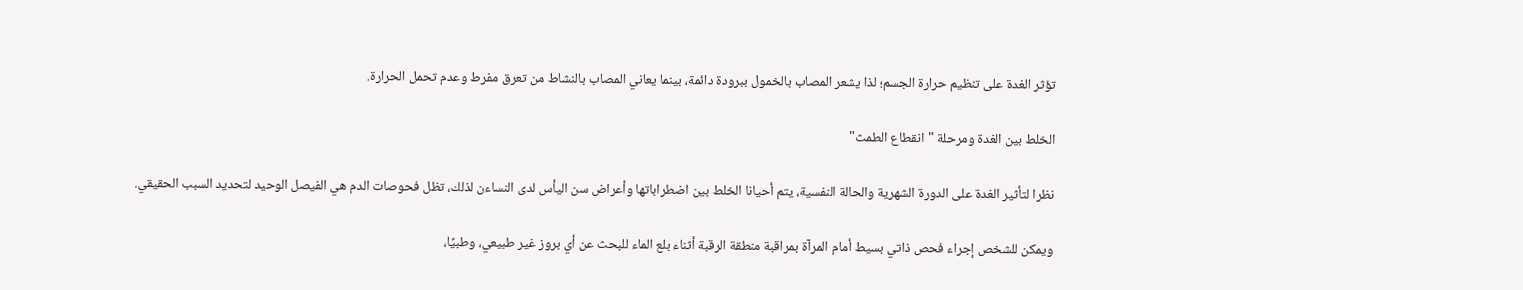تؤثر الغدة على تنظيم حرارة الجسم؛ لذا يشعر المصاب بالخمول ببرودة دائمة، بينما يعاني المصاب بالنشاط من تعرق مفرط وعدم تحمل الحرارة.

الخلط بين الغدة ومرحلة "انقطاع الطمث"

نظرا لتأثير الغدة على الدورة الشهرية والحالة النفسية، يتم أحيانا الخلط بين اضطراباتها وأعراض سن اليأس لدى النساءن لذلك، تظل فحوصات الدم هي الفيصل الوحيد لتحديد السبب الحقيقي.

ويمكن للشخص إجراء فحص ذاتي بسيط أمام المرآة بمراقبة منطقة الرقبة أثناء بلع الماء للبحث عن أي بروز غير طبيعي، وطبيًا،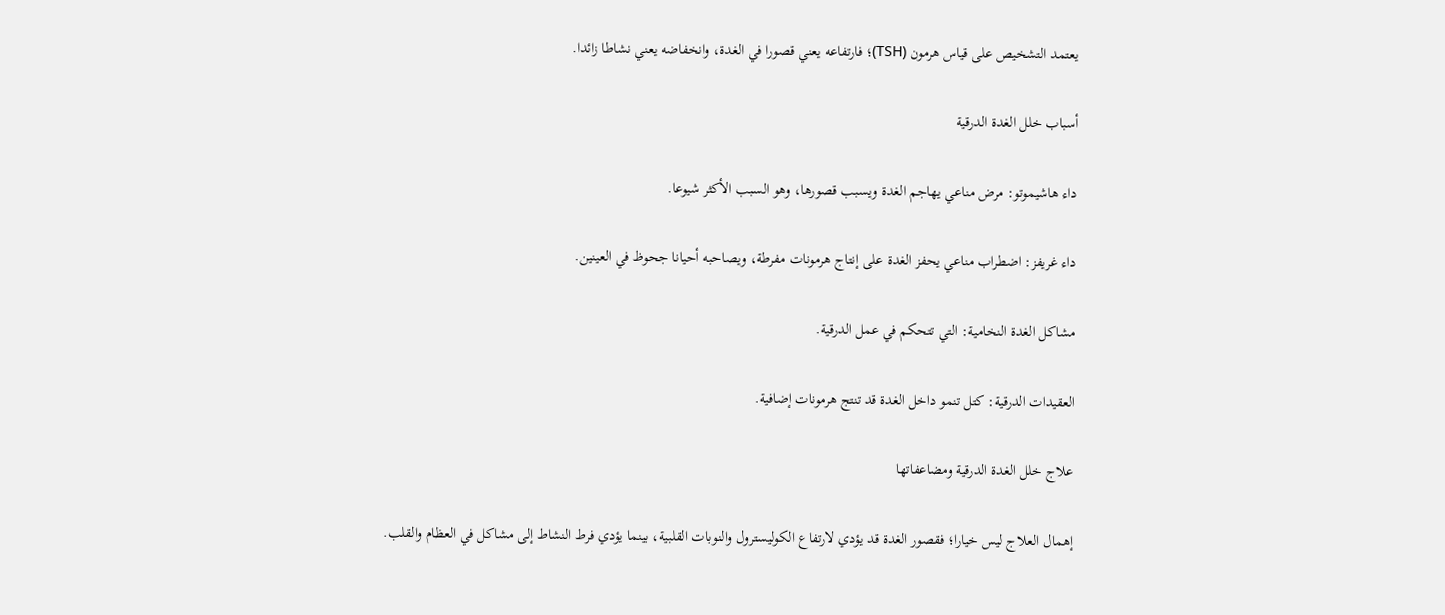يعتمد التشخيص على قياس هرمون (TSH)؛ فارتفاعه يعني قصورا في الغدة، وانخفاضه يعني نشاطا زائدا.

أسباب خلل الغدة الدرقية

داء هاشيموتو: مرض مناعي يهاجم الغدة ويسبب قصورها، وهو السبب الأكثر شيوعا.

داء غريفز: اضطراب مناعي يحفز الغدة على إنتاج هرمونات مفرطة، ويصاحبه أحيانا جحوظ في العينين.

مشاكل الغدة النخامية: التي تتحكم في عمل الدرقية.

العقيدات الدرقية: كتل تنمو داخل الغدة قد تنتج هرمونات إضافية.

علاج خلل الغدة الدرقية ومضاعفاتها

إهمال العلاج ليس خيارا؛ فقصور الغدة قد يؤدي لارتفاع الكوليسترول والنوبات القلبية، بينما يؤدي فرط النشاط إلى مشاكل في العظام والقلب.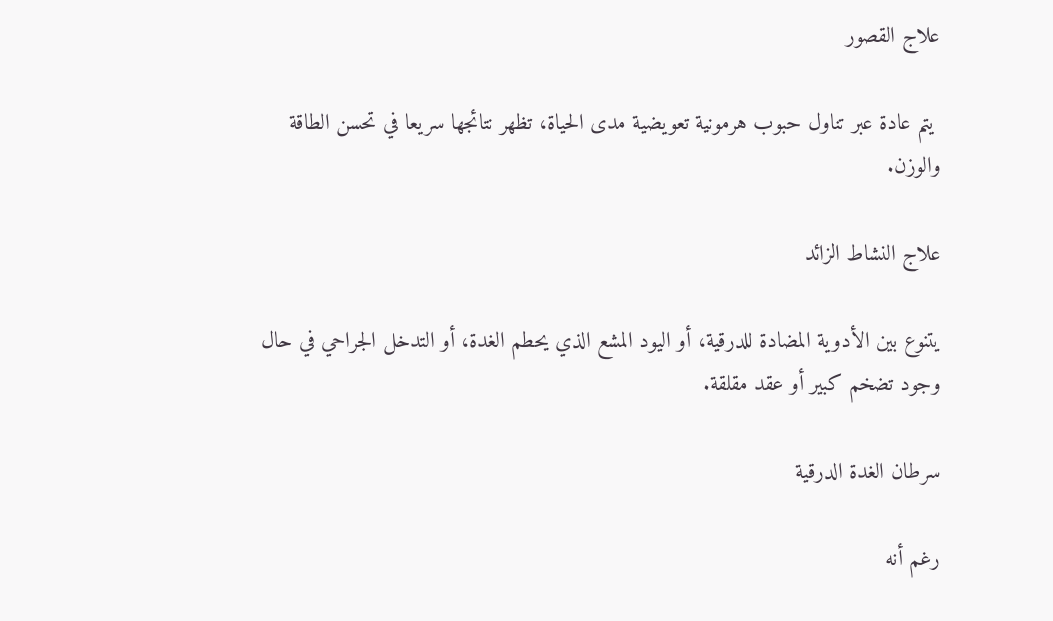علاج القصور

 يتم عادة عبر تناول حبوب هرمونية تعويضية مدى الحياة، تظهر نتائجها سريعا في تحسن الطاقة والوزن.

علاج النشاط الزائد

يتنوع بين الأدوية المضادة للدرقية، أو اليود المشع الذي يحطم الغدة، أو التدخل الجراحي في حال وجود تضخم كبير أو عقد مقلقة.

سرطان الغدة الدرقية

رغم أنه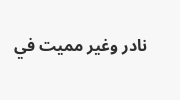نادر وغير مميت في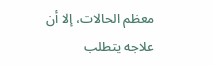معظم الحالات، إلا أن علاجه يتطلب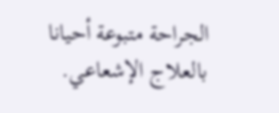الجراحة متبوعة أحيانا بالعلاج الإشعاعي.